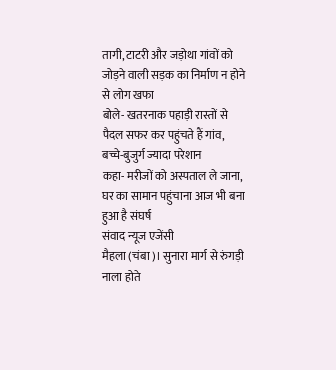तागी, टाटरी और जड़ोथा गांवों को जोड़ने वाली सड़क का निर्माण न होने से लोग खफा
बोले- खतरनाक पहाड़ी रास्तों से पैदल सफर कर पहुंचते हैं गांव, बच्चे-बुजुर्ग ज्यादा परेशान
कहा- मरीजों को अस्पताल ले जाना, घर का सामान पहुंचाना आज भी बना हुआ है संघर्ष
संवाद न्यूज एजेंसी
मैहला (चंबा)। सुनारा मार्ग से रुंगड़ी नाला होते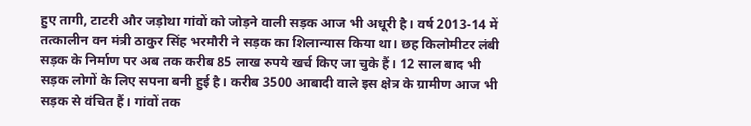हुए तागी, टाटरी और जड़ोथा गांवों को जोड़ने वाली सड़क आज भी अधूरी है। वर्ष 2013-14 में तत्कालीन वन मंत्री ठाकुर सिंह भरमौरी ने सड़क का शिलान्यास किया था। छह किलोमीटर लंबी सड़क के निर्माण पर अब तक करीब 85 लाख रुपये खर्च किए जा चुके हैं। 12 साल बाद भी सड़क लोगों के लिए सपना बनी हुई है। करीब 3500 आबादी वाले इस क्षेत्र के ग्रामीण आज भी सड़क से वंचित हैं। गांवों तक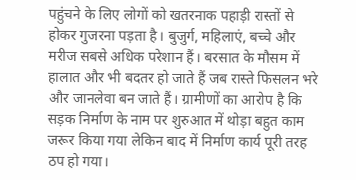पहुंचने के लिए लोगों को खतरनाक पहाड़ी रास्तों से होकर गुजरना पड़ता है। बुजुर्ग, महिलाएं, बच्चे और मरीज सबसे अधिक परेशान हैं। बरसात के मौसम में हालात और भी बदतर हो जाते हैं जब रास्ते फिसलन भरे और जानलेवा बन जाते हैं। ग्रामीणों का आरोप है कि सड़क निर्माण के नाम पर शुरुआत में थोड़ा बहुत काम जरूर किया गया लेकिन बाद में निर्माण कार्य पूरी तरह ठप हो गया।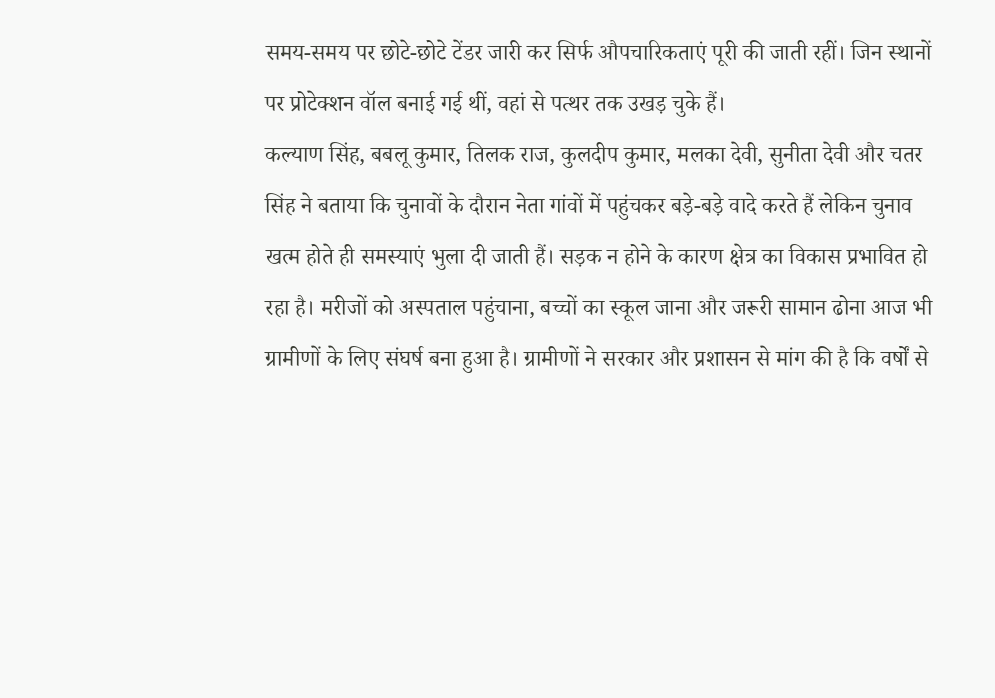समय-समय पर छोटे-छोटे टेंडर जारी कर सिर्फ औपचारिकताएं पूरी की जाती रहीं। जिन स्थानों पर प्रोटेक्शन वॉल बनाई गई थीं, वहां से पत्थर तक उखड़ चुके हैं।
कल्याण सिंह, बबलू कुमार, तिलक राज, कुलदीप कुमार, मलका देवी, सुनीता देवी और चतर सिंह ने बताया कि चुनावों के दौरान नेता गांवों में पहुंचकर बड़े-बड़े वादे करते हैं लेकिन चुनाव खत्म होते ही समस्याएं भुला दी जाती हैं। सड़क न होने के कारण क्षेत्र का विकास प्रभावित हो रहा है। मरीजों को अस्पताल पहुंचाना, बच्चों का स्कूल जाना और जरूरी सामान ढोना आज भी ग्रामीणों के लिए संघर्ष बना हुआ है। ग्रामीणों ने सरकार और प्रशासन से मांग की है कि वर्षों से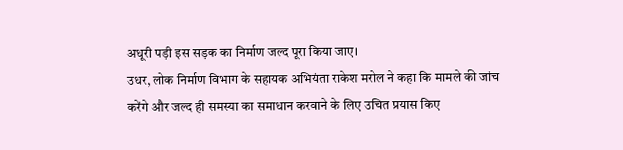अधूरी पड़ी इस सड़क का निर्माण जल्द पूरा किया जाए।
उधर, लोक निर्माण विभाग के सहायक अभियंता राकेश मरोल ने कहा कि मामले की जांच करेंगे और जल्द ही समस्या का समाधान करवाने के लिए उचित प्रयास किए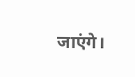जाएंगे।